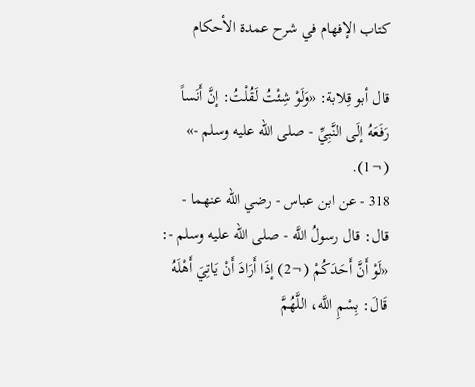كتاب الإفهام في شرح عمدة الأحكام

قال أبو قِلابة: «وَلَوْ شِئْتُ لَقُلْتُ: إنَّ أَنَساً رَفَعَهُ إلَى النَّبِيِّ - صلى الله عليه وسلم -» (¬1).
318 - عن ابن عباس - رضي الله عنهما - قال: قال رسولُ اللَّه - صلى الله عليه وسلم -: «لَوْ أَنَّ أَحَدَكُمْ (¬2) إذَا أَرَادَ أَنْ يَاتِيَ أَهْلَهُ قَالَ: بِسْمِ اللَّه، اللَّهُمَّ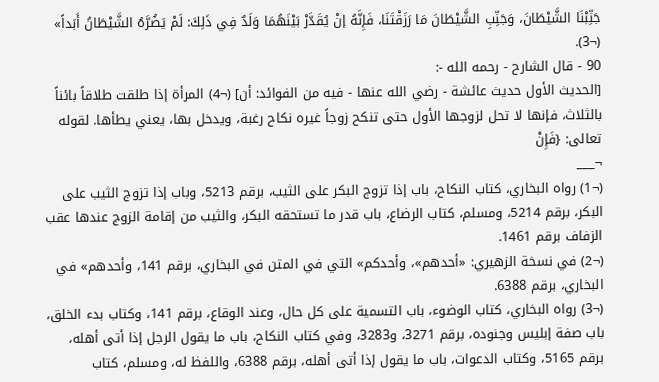جَنِّبْنَا الشَّيْطَانَ، وَجَنِّبِ الشَّيْطَانَ مَا رَزَقْتَنَا، فَإِنَّهُ إنْ يُقَدَّرْ بَيْنَهُمَا وَلَدٌ فِي ذَلِكَ: لَمْ يَضُرَّهُ الشَّيْطَانُ أَبَداً» (¬3).
90 - قال الشارح - رحمه الله -:
[الحديث الأول حديث عائشة - رضي الله عنها - فيه من الفوائد: أن] (¬4) المرأة إذا طلقت طلاقاً بائناً بالثلاث، فإنها لا تحل لزوجها الأول حتى تنكح زوجاً غيره نكاح رغبة، ويدخل بها، يعني يطأها. لقوله تعالى: {فَإِنْ
¬___
(¬1) رواه البخاري، كتاب النكاح، باب إذا تزوج البكر على الثيب، برقم 5213، وباب إذا تزوج الثيب على البكر، برقم 5214، ومسلم، كتاب الرضاع، باب قدر ما تستحقه البكر، والثيب من إقامة الزوج عندها عقب الزفاف برقم 1461.
(¬2) في نسخة الزهيري: «أحدهم»، وأحدكم» التي في المتن في البخاري، برقم 141، وأحدهم» في البخاري، برقم 6388.
(¬3) رواه البخاري، كتاب الوضوء، باب التسمية على كل حال، وعند الوقاع، برقم 141، وكتاب بدء الخلق، باب صفة إبليس وجنوده، برقم 3271، و3283، وفي كتاب النكاح، باب ما يقول الرجل إذا أتى أهله، برقم 5165، وكتاب الدعوات، باب ما يقول إذا أتى أهله، برقم 6388، واللفظ له، ومسلم، كتاب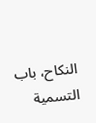النكاح، باب التسمية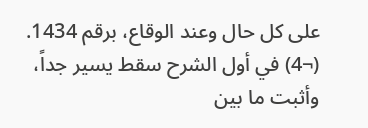على كل حال وعند الوقاع، برقم 1434.
(¬4) في أول الشرح سقط يسير جداً، وأثبت ما بين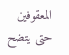المعقوفين حتى يتضح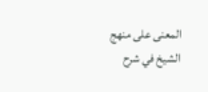المعنى على منهج الشيخ في شرح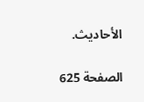الأحاديث.

الصفحة 625